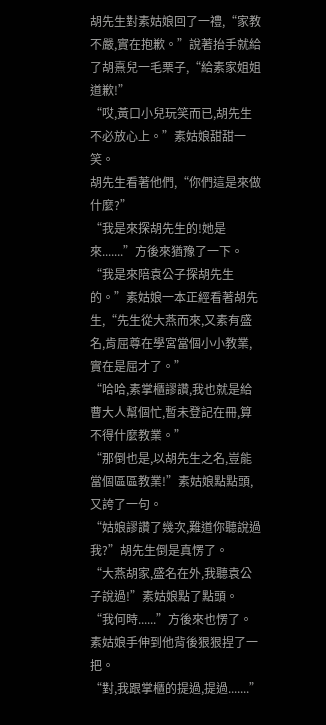胡先生對素姑娘回了一禮,“家教不嚴,實在抱歉。”說著抬手就給了胡熹兒一毛栗子,“給素家姐姐道歉!”
“哎,黃口小兒玩笑而已,胡先生不必放心上。”素姑娘甜甜一笑。
胡先生看著他們,“你們這是來做什麼?”
“我是來探胡先生的!她是來.......”方後來猶豫了一下。
“我是來陪袁公子探胡先生的。”素姑娘一本正經看著胡先生,“先生從大燕而來,又素有盛名,肯屈尊在學宮當個小小教業,實在是屈才了。”
“哈哈,素掌櫃謬讚,我也就是給曹大人幫個忙,暫未登記在冊,算不得什麼教業。”
“那倒也是,以胡先生之名,豈能當個區區教業!”素姑娘點點頭,又誇了一句。
“姑娘謬讚了幾次,難道你聽說過我?”胡先生倒是真愣了。
“大燕胡家,盛名在外,我聽袁公子說過!”素姑娘點了點頭。
“我何時......”方後來也愣了。
素姑娘手伸到他背後狠狠捏了一把。
“對,我跟掌櫃的提過,提過.......”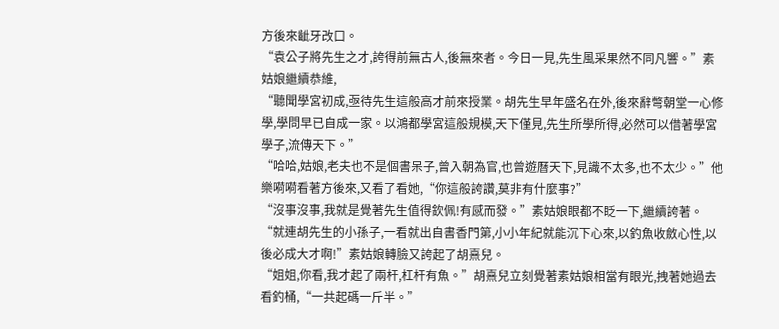方後來齜牙改口。
“袁公子將先生之才,誇得前無古人,後無來者。今日一見,先生風采果然不同凡響。”素姑娘繼續恭維,
“聽聞學宮初成,亟待先生這般高才前來授業。胡先生早年盛名在外,後來辭彆朝堂一心修學,學問早已自成一家。以鴻都學宮這般規模,天下僅見,先生所學所得,必然可以借著學宮學子,流傳天下。”
“哈哈,姑娘,老夫也不是個書呆子,曾入朝為官,也曾遊曆天下,見識不太多,也不太少。”他樂嗬嗬看著方後來,又看了看她,“你這般誇讚,莫非有什麼事?”
“沒事沒事,我就是覺著先生值得欽佩!有感而發。”素姑娘眼都不眨一下,繼續誇著。
“就連胡先生的小孫子,一看就出自書香門第,小小年紀就能沉下心來,以釣魚收斂心性,以後必成大才啊!”素姑娘轉臉又誇起了胡熹兒。
“姐姐,你看,我才起了兩杆,杠杆有魚。”胡熹兒立刻覺著素姑娘相當有眼光,拽著她過去看釣桶,“一共起碼一斤半。”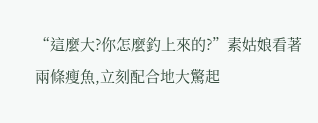“這麼大?你怎麼釣上來的?”素姑娘看著兩條瘦魚,立刻配合地大驚起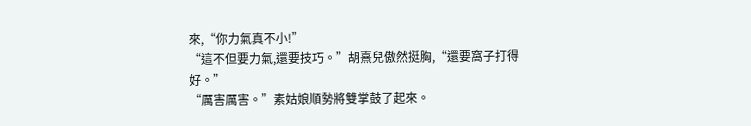來,“你力氣真不小!”
“這不但要力氣,還要技巧。”胡熹兒傲然挺胸,“還要窩子打得好。”
“厲害厲害。”素姑娘順勢將雙掌鼓了起來。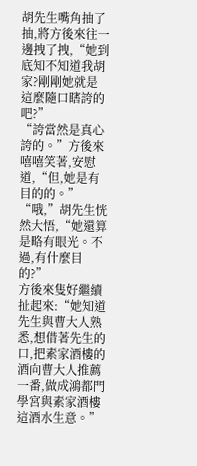胡先生嘴角抽了抽,將方後來往一邊拽了拽,“她到底知不知道我胡家?剛剛她就是這麼隨口瞎誇的吧?”
“誇當然是真心誇的。”方後來嘻嘻笑著,安慰道,“但,她是有目的的。”
“哦,”胡先生恍然大悟,“她還算是略有眼光。不過,有什麼目的?”
方後來隻好繼續扯起來:“她知道先生與曹大人熟悉,想借著先生的口,把素家酒樓的酒向曹大人推薦一番,做成鴻都門學宮與素家酒樓這酒水生意。”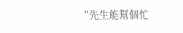“先生能幫個忙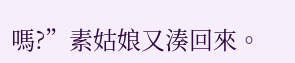嗎?”素姑娘又湊回來。